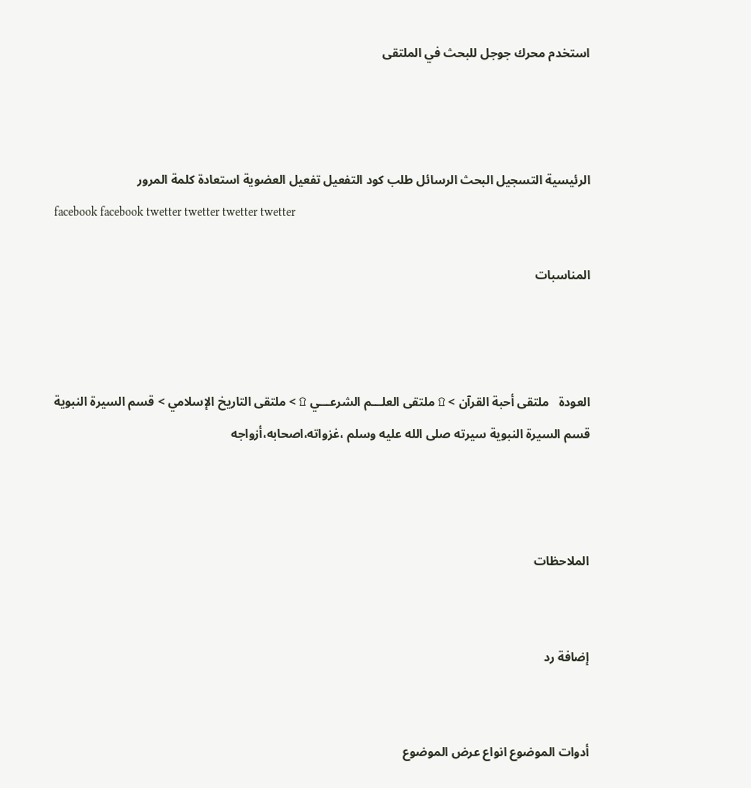استخدم محرك جوجل للبحث في الملتقى



الرئيسية التسجيل البحث الرسائل طلب كود التفعيل تفعيل العضوية استعادة كلمة المرور
facebook facebook twetter twetter twetter twetter

المناسبات



العودة   ملتقى أحبة القرآن > ۩ ملتقى العلـــم الشرعـــي ۩ > ملتقى التاريخ الإسلامي > قسم السيرة النبوية
قسم السيرة النبوية سيرته صلى الله عليه وسلم ،غزواته،اصحابه،أزواجه



الملاحظات


إضافة رد


أدوات الموضوع انواع عرض الموضوع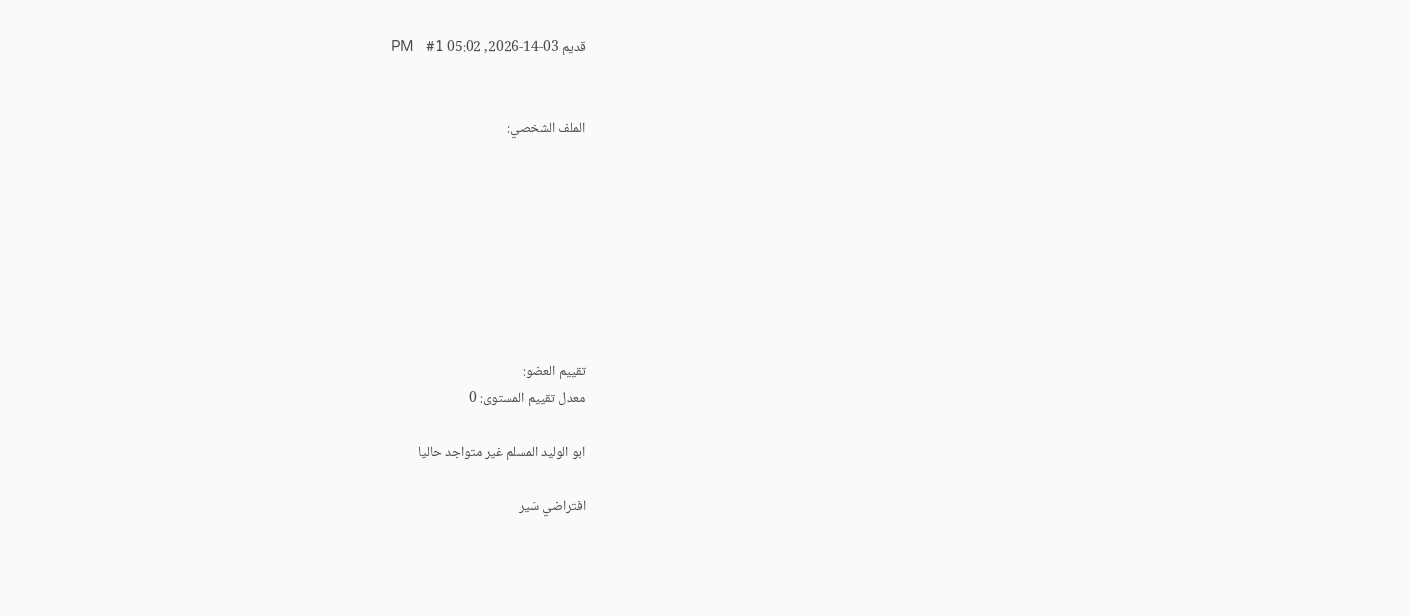قديم 03-14-2026, 05:02 PM   #1


الملف الشخصي:








تقييم العضو:
معدل تقييم المستوى: 0

ابو الوليد المسلم غير متواجد حاليا

افتراضي سَير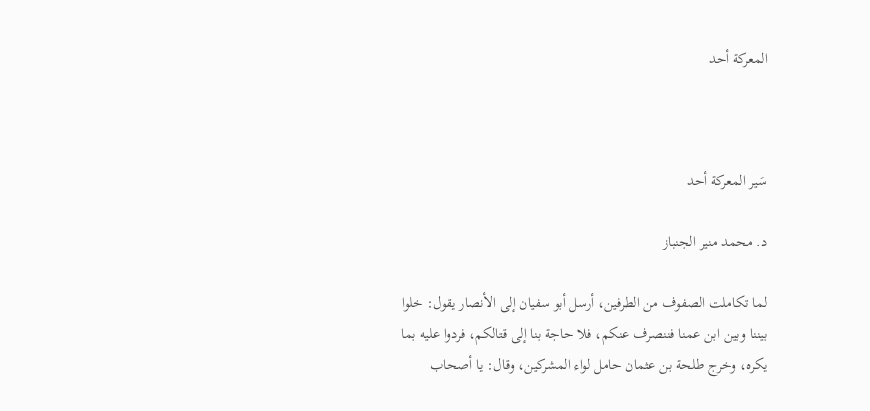المعركة أحد



سَير المعركة أحد

د. محمد منير الجنباز

لما تكاملت الصفوف من الطرفين، أرسل أبو سفيان إلى الأنصار يقول: خلوا بيننا وبين ابن عمنا فننصرف عنكم، فلا حاجة بنا إلى قتالكم، فردوا عليه بما يكره، وخرج طلحة بن عثمان حامل لواء المشركين، وقال: يا أصحاب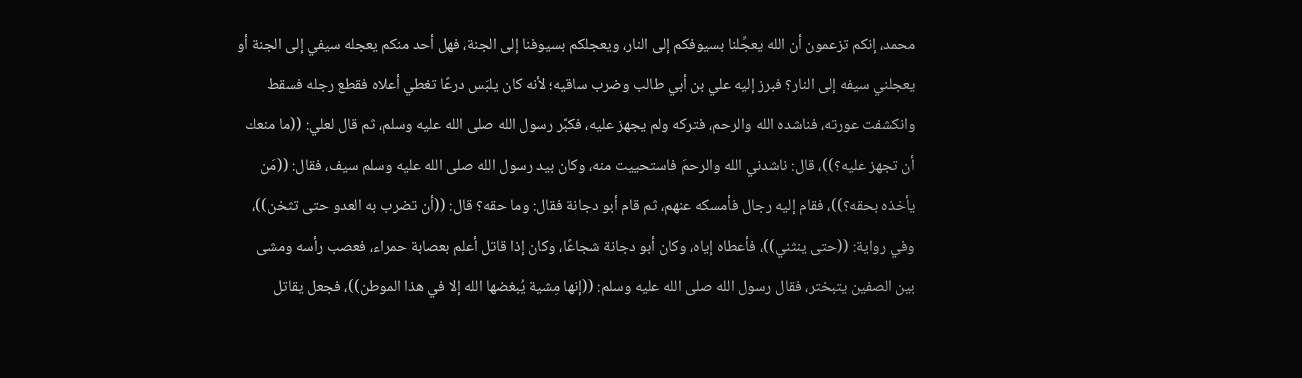محمد، إنكم تزعمون أن الله يعجِّلنا بسيوفكم إلى النار، ويعجلكم بسيوفنا إلى الجنة، فهل أحد منكم يعجله سيفي إلى الجنة أو يعجلني سيفه إلى النار؟ فبرز إليه علي بن أبي طالب وضرب ساقيه؛ لأنه كان يلبَس درعًا تغطي أعلاه فقطع رجله فسقط وانكشفت عورته، فناشده الله والرحم، فتركه ولم يجهز عليه، فكبَّر رسول الله صلى الله عليه وسلم، ثم قال لعلي: ((ما منعك أن تجهز عليه؟))، قال: ناشدني الله والرحمَ فاستحييت منه، وكان بيد رسول الله صلى الله عليه وسلم سيف، فقال: ((مَن يأخذه بحقه؟))، فقام إليه رجال فأمسكه عنهم، ثم قام أبو دجانة فقال: وما حقه؟ قال: ((أن تضرب به العدو حتى تثخن))، وفي رواية: ((حتى ينثني))، فأعطاه إياه، وكان أبو دجانة شجاعًا، وكان إذا قاتل أعلم بعصابة حمراء، فعصب رأسه ومشى بين الصفين يتبختر، فقال رسول الله صلى الله عليه وسلم: ((إنها مِشية يُبغضها الله إلا في هذا الموطن))، فجعل يقاتل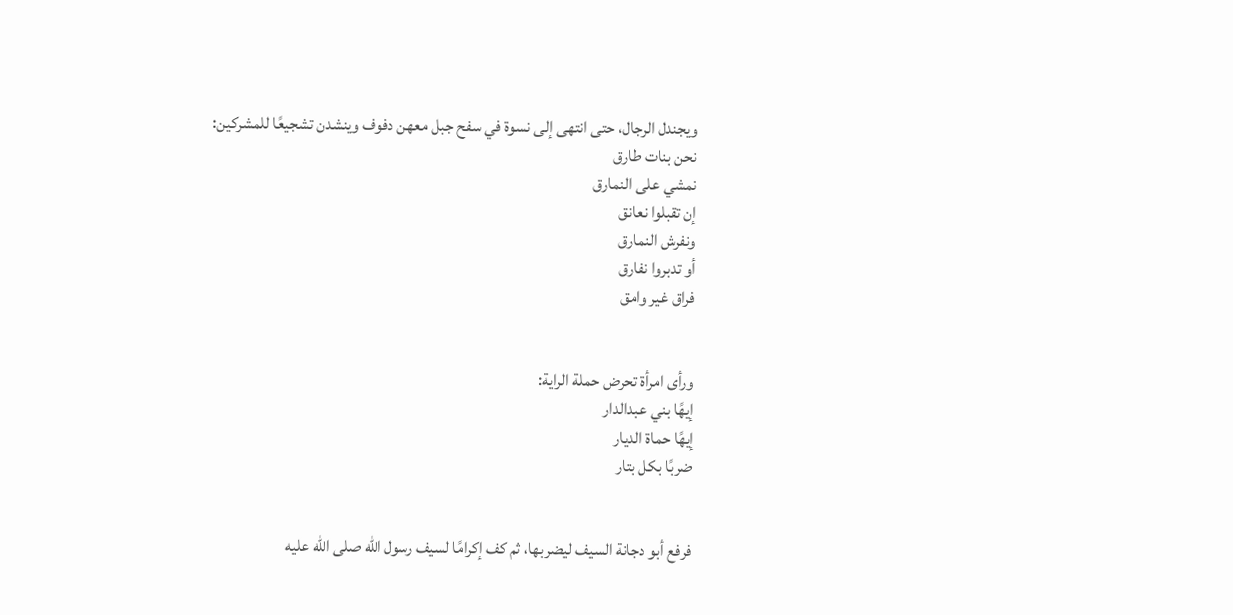ويجندل الرجال، حتى انتهى إلى نسوة في سفح جبل معهن دفوف وينشدن تشجيعًا للمشركين:
نحن بنات طارق
نمشي على النمارق
إن تقبلوا نعانق
ونفرش النمارق
أو تدبروا نفارق
فراق غير وامق


ورأى امرأة تحرض حملة الراية:
إيهًا بني عبدالدار
إيهًا حماة الديار
ضربًا بكل بتار


فرفع أبو دجانة السيف ليضربها، ثم كف إكرامًا لسيف رسول الله صلى الله عليه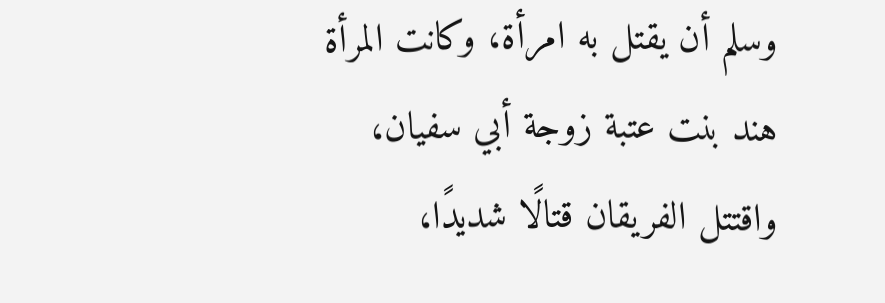وسلم أن يقتل به امرأة، وكانت المرأة هند بنت عتبة زوجة أبي سفيان، واقتتل الفريقان قتالًا شديدًا،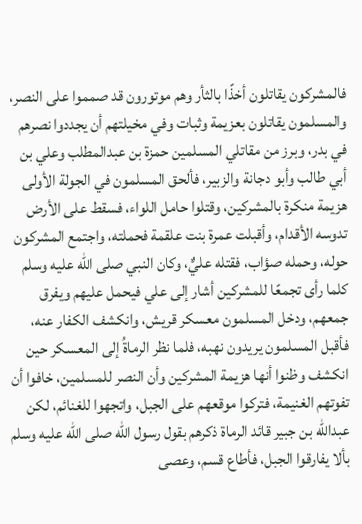فالمشركون يقاتلون أخذًا بالثأر وهم موتورون قد صمموا على النصر، والمسلمون يقاتلون بعزيمة وثبات وفي مخيلتهم أن يجددوا نصرهم في بدر، وبرز من مقاتلي المسلمين حمزة بن عبدالمطلب وعلي بن أبي طالب وأبو دجانة والزبير، فألحق المسلمون في الجولة الأولى هزيمة منكرة بالمشركين، وقتلوا حامل اللواء، فسقط على الأرض تدوسه الأقدام، وأقبلت عمرة بنت علقمة فحملته، واجتمع المشركون حوله، وحمله صؤاب، فقتله عليٌّ، وكان النبي صلى الله عليه وسلم كلما رأى تجمعًا للمشركين أشار إلى علي فيحمل عليهم ويفرق جمعهم، ودخل المسلمون معسكر قريش، وانكشف الكفار عنه، فأقبل المسلمون يريدون نهبه، فلما نظر الرماةُ إلى المعسكر حين انكشف وظنوا أنها هزيمة المشركين وأن النصر للمسلمين، خافوا أن تفوتهم الغنيمة، فتركوا موقعهم على الجبل، واتجهوا للغنائم، لكن عبدالله بن جبير قائد الرماة ذكرهم بقول رسول الله صلى الله عليه وسلم بألا يفارقوا الجبل، فأطاع قسم، وعصى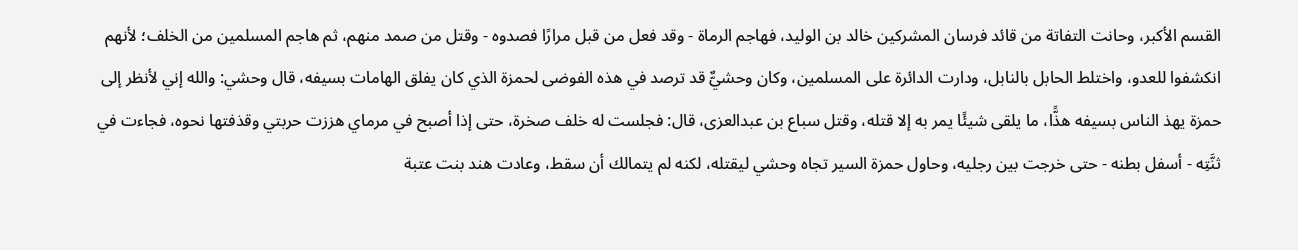القسم الأكبر، وحانت التفاتة من قائد فرسان المشركين خالد بن الوليد، فهاجم الرماة - وقد فعل من قبل مرارًا فصدوه - وقتل من صمد منهم، ثم هاجم المسلمين من الخلف؛ لأنهم انكشفوا للعدو، واختلط الحابل بالنابل، ودارت الدائرة على المسلمين، وكان وحشيٌّ قد ترصد في هذه الفوضى لحمزة الذي كان يفلق الهامات بسيفه، قال وحشي: والله إني لأنظر إلى حمزة يهذ الناس بسيفه هذًّا، ما يلقى شيئًا يمر به إلا قتله، وقتل سباع بن عبدالعزى، قال: فجلست له خلف صخرة، حتى إذا أصبح في مرماي هززت حربتي وقذفتها نحوه، فجاءت في ثنَّتِه - أسفل بطنه - حتى خرجت بين رجليه، وحاول حمزة السير تجاه وحشي ليقتله، لكنه لم يتمالك أن سقط، وعادت هند بنت عتبة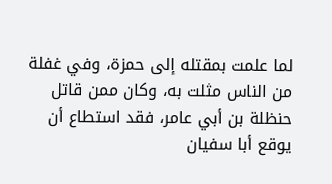لما علمت بمقتله إلى حمزة، وفي غفلة من الناس مثلت به، وكان ممن قاتل حنظلة بن أبي عامر، فقد استطاع أن يوقع أبا سفيان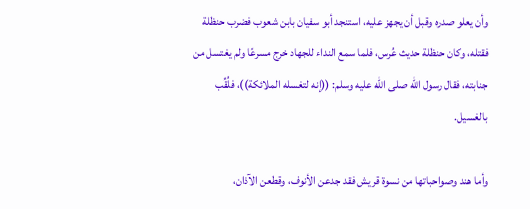وأن يعلو صدره وقبل أن يجهز عليه، استنجد أبو سفيان بابن شعوب فضرب حنظلة فقتله، وكان حنظلة حديث عُرس، فلما سمع النداء للجهاد خرج مسرعًا ولم يغتسل من جنابته، فقال رسول الله صلى الله عليه وسلم: ((إنه لتغسله الملائكة))، فلُقِّب بالغسيل.

وأما هند وصواحباتها من نسوة قريش فقد جدعن الأنوف، وقطعن الآذان،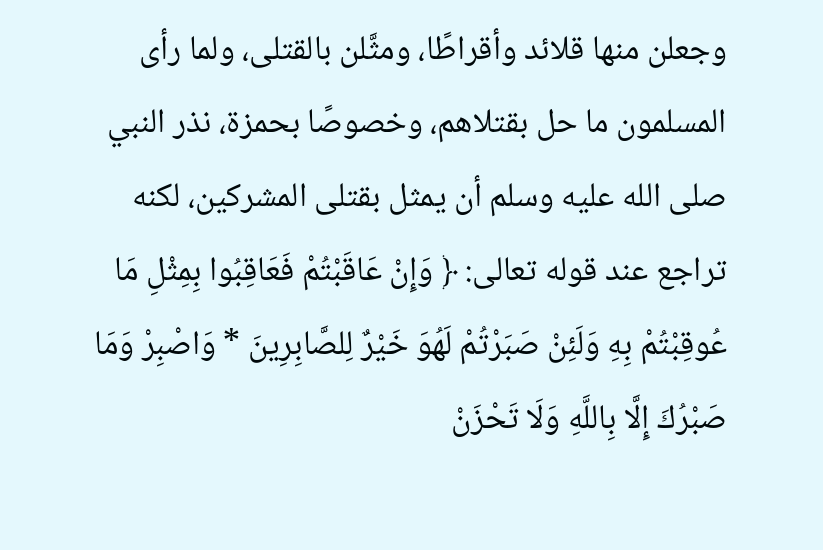وجعلن منها قلائد وأقراطًا، ومثَّلن بالقتلى، ولما رأى المسلمون ما حل بقتلاهم، وخصوصًا بحمزة، نذر النبي صلى الله عليه وسلم أن يمثل بقتلى المشركين، لكنه تراجع عند قوله تعالى: ﴿ وَإِنْ عَاقَبْتُمْ فَعَاقِبُوا بِمِثْلِ مَا عُوقِبْتُمْ بِهِ وَلَئِنْ صَبَرْتُمْ لَهُوَ خَيْرٌ لِلصَّابِرِينَ * وَاصْبِرْ وَمَا صَبْرُكَ إِلَّا بِاللَّهِ وَلَا تَحْزَنْ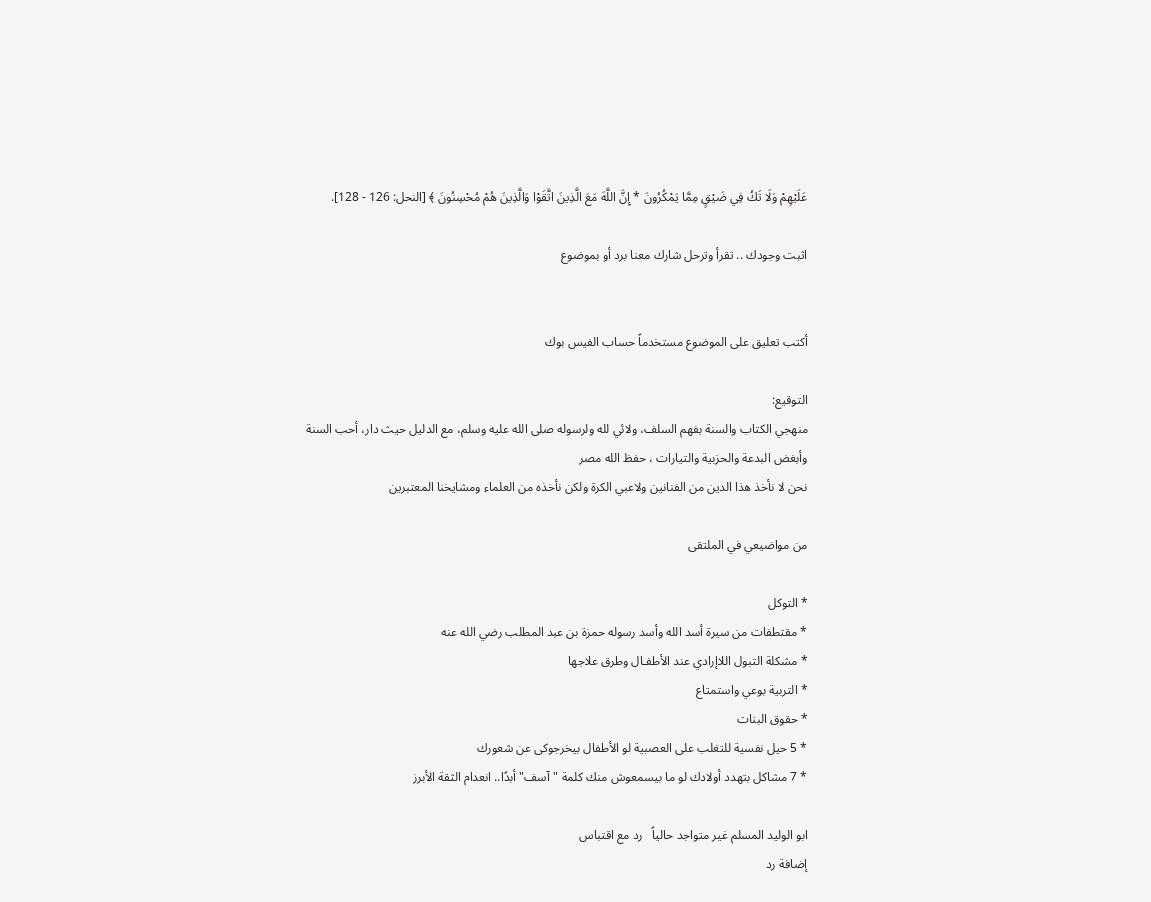عَلَيْهِمْ وَلَا تَكُ فِي ضَيْقٍ مِمَّا يَمْكُرُونَ * إِنَّ اللَّهَ مَعَ الَّذِينَ اتَّقَوْا وَالَّذِينَ هُمْ مُحْسِنُونَ ﴾ [النحل: 126 - 128].

اثبت وجودك .. تقرأ وترحل شارك معنا برد أو بموضوع


أكتب تعليق على الموضوع مستخدماً حساب الفيس بوك

التوقيع:
منهجي الكتاب والسنة بفهم السلف، ولائي لله ولرسوله صلى الله عليه وسلم، مع الدليل حيث دار، أحب السنة وأبغض البدعة والحزبية والتيارات ، حفظ الله مصر
نحن لا نأخذ هذا الدين من الفنانين ولاعبي الكرة ولكن نأخذه من العلماء ومشايخنا المعتبرين

من مواضيعي في الملتقى

* التوكل
* مقتطفات من سيرة أسد الله وأسد رسوله حمزة بن عبد المطلب رضي الله عنه
* مشكلة التبول اللاإرادي عند الأطفـال وطرق علاجها
* التربية بوعي واستمتاع
* حقوق البنات
* 5 حيل نفسية للتغلب على العصبية لو الأطفال بيخرجوكى عن شعورك
* 7 مشاكل بتهدد أولادك لو ما بيسمعوش منك كلمة "آسف" أبدًا.. انعدام الثقة الأبرز

ابو الوليد المسلم غير متواجد حالياً   رد مع اقتباس
إضافة رد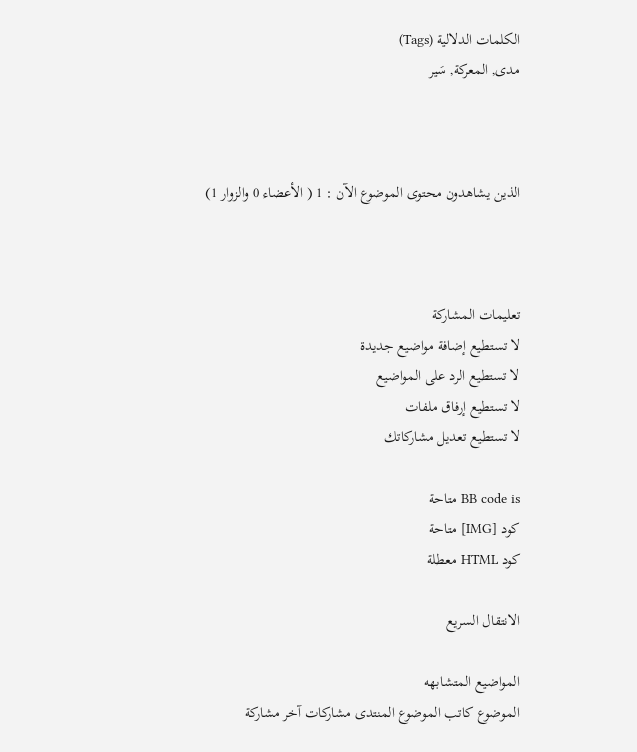الكلمات الدلالية (Tags)
مدى, المعركة, سَير



الذين يشاهدون محتوى الموضوع الآن : 1 ( الأعضاء 0 والزوار 1)



تعليمات المشاركة
لا تستطيع إضافة مواضيع جديدة
لا تستطيع الرد على المواضيع
لا تستطيع إرفاق ملفات
لا تستطيع تعديل مشاركاتك

BB code is متاحة
كود [IMG] متاحة
كود HTML معطلة

الانتقال السريع

المواضيع المتشابهه
الموضوع كاتب الموضوع المنتدى مشاركات آخر مشاركة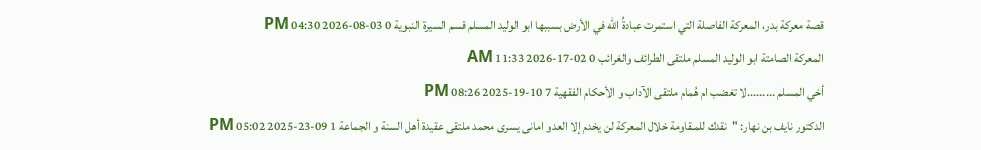قصة معركة بدر، المعركة الفاصلة التي استمرت عبادةُ الله في الأرض بسببها ابو الوليد المسلم قسم السيرة النبوية 0 03-08-2026 04:30 PM
المعركة الصامتة ابو الوليد المسلم ملتقى الطرائف والغرائب 0 02-17-2026 11:33 AM
أخي المسلم .........لا تغضب ام هُمام ملتقى الآداب و الأحكام الفقهية 7 10-19-2025 08:26 PM
الدكتور نايف بن نهار: "نقدك للمـقاومة خلال المعركة لن يخدم إلا العدو امانى يسرى محمد ملتقى عقيدة أهل السنة و الجماعة 1 09-23-2025 05:02 PM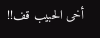أخى الحبيب قف!!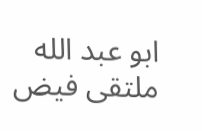ابو عبد الله ملتقى فيض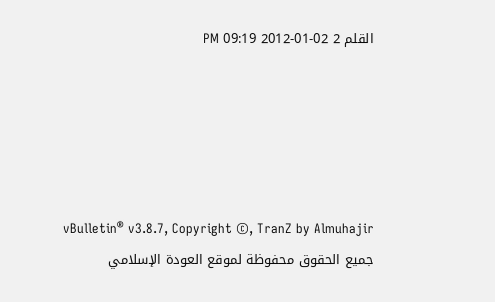القلم 2 02-01-2012 09:19 PM





vBulletin® v3.8.7, Copyright ©, TranZ by Almuhajir
جميع الحقوق محفوظة لموقع العودة الإسلامي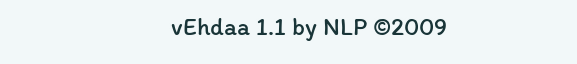vEhdaa 1.1 by NLP ©2009